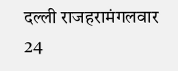दल्ली राजहरामंगलवार 24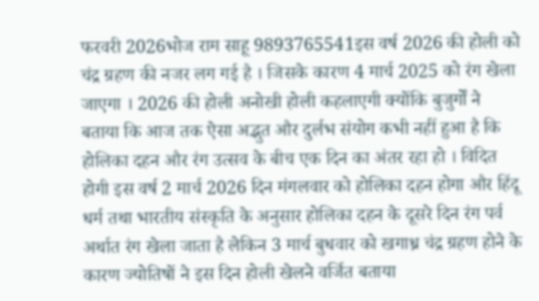फरवरी 2026भोज राम साहू 9893765541इस वर्ष 2026 की होली को चंद्र ग्रहण की नजर लग गई है । जिसके कारण 4 मार्च 2025 को रंग खेला जाएगा । 2026 की होली अनोखी होली कहलाएगी क्योंकि बुजुर्गों ने बताया कि आज तक ऐसा अद्भुत और दुर्लभ संयोग कभी नहीं हुआ है कि होलिका दहन और रंग उत्सव के बीच एक दिन का अंतर रहा हो । विदित होगी इस वर्ष 2 मार्च 2026 दिन मंगलवार को होलिका दहन होगा और हिंदू धर्म तथा भारतीय संस्कृति के अनुसार होलिका दहन के दूसरे दिन रंग पर्व अर्थात रंग खेला जाता है लेकिन 3 मार्च बुधवार को खगाध्र चंद्र ग्रहण होने के कारण ज्योतिषों ने इस दिन होली खेलने वर्जित बताया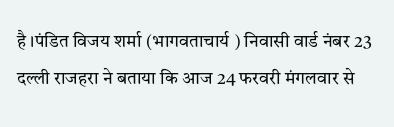है ।पंडित विजय शर्मा (भागवताचार्य ) निवासी वार्ड नंबर 23 दल्ली राजहरा ने बताया कि आज 24 फरवरी मंगलवार से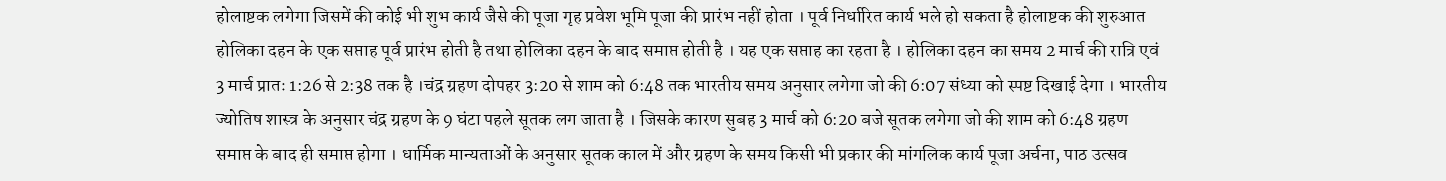होलाष्टक लगेगा जिसमें की कोई भी शुभ कार्य जैसे की पूजा गृह प्रवेश भूमि पूजा की प्रारंभ नहीं होता । पूर्व निर्धारित कार्य भले हो सकता है होलाष्टक की शुरुआत होलिका दहन के एक सप्ताह पूर्व प्रारंभ होती है तथा होलिका दहन के बाद समाप्त होती है । यह एक सप्ताह का रहता है । होलिका दहन का समय 2 मार्च की रात्रि एवं 3 मार्च प्रातः 1:26 से 2:38 तक है ।चंद्र ग्रहण दोपहर 3:20 से शाम को 6:48 तक भारतीय समय अनुसार लगेगा जो की 6:07 संध्या को स्पष्ट दिखाई देगा । भारतीय ज्योतिष शास्त्र के अनुसार चंद्र ग्रहण के 9 घंटा पहले सूतक लग जाता है । जिसके कारण सुबह 3 मार्च को 6:20 बजे सूतक लगेगा जो की शाम को 6:48 ग्रहण समाप्त के बाद ही समाप्त होगा । धार्मिक मान्यताओं के अनुसार सूतक काल में और ग्रहण के समय किसी भी प्रकार की मांगलिक कार्य पूजा अर्चना, पाठ उत्सव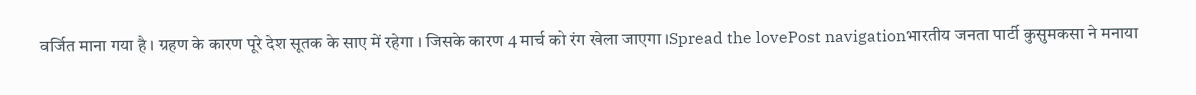वर्जित माना गया है । ग्रहण के कारण पूरे देश सूतक के साए में रहेगा । जिसके कारण 4 मार्च को रंग खेला जाएगा ।Spread the lovePost navigationभारतीय जनता पार्टी कुसुमकसा ने मनाया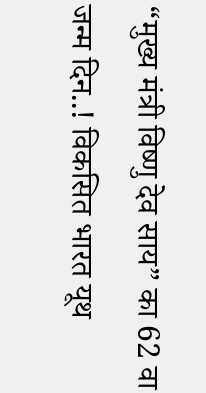“मुख्य मंत्री विष्णु देव साय” का 62 वा जन्म दिन..! विकसित भारत यूथ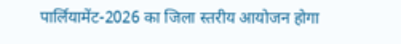पार्लियामेंट-2026 का जिला स्तरीय आयोजन होगा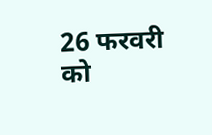26 फरवरी को